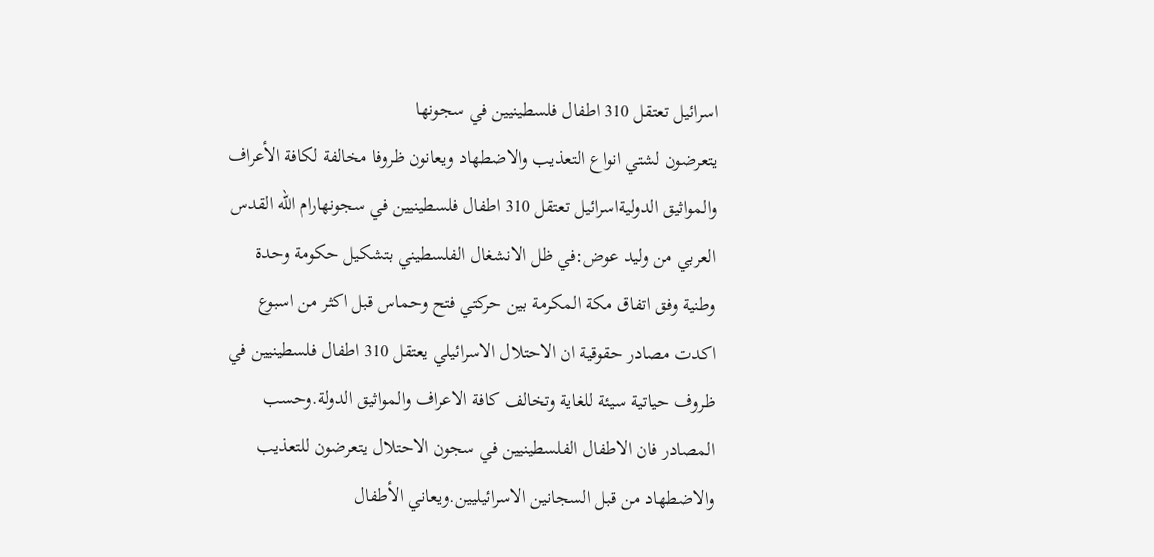اسرائيل تعتقل 310 اطفال فلسطينيين في سجونها
يتعرضون لشتي انواع التعذيب والاضطهاد ويعانون ظروفا مخالفة لكافة الأعراف والمواثيق الدوليةاسرائيل تعتقل 310 اطفال فلسطينيين في سجونهارام الله القدس العربي من وليد عوض:في ظل الانشغال الفلسطيني بتشكيل حكومة وحدة وطنية وفق اتفاق مكة المكرمة بين حركتي فتح وحماس قبل اكثر من اسبوع اكدت مصادر حقوقية ان الاحتلال الاسرائيلي يعتقل 310 اطفال فلسطينيين في ظروف حياتية سيئة للغاية وتخالف كافة الاعراف والمواثيق الدولة.وحسب المصادر فان الاطفال الفلسطينيين في سجون الاحتلال يتعرضون للتعذيب والاضطهاد من قبل السجانين الاسرائيليين.ويعاني الأطفال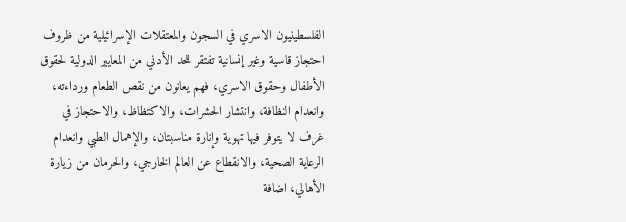الفلسطينيون الاسري في السجون والمعتقلات الإسرائيلية من ظروف احتجاز قاسية وغير إنسانية تفتقر للحد الأدني من المعايير الدولية لحقوق الأطفال وحقوق الاسري، فهم يعانون من نقص الطعام ورداءته، وانعدام النظافة، وانتشار الحشرات، والاكتظاظ، والاحتجاز في غرف لا يتوفر فيها تهوية وإنارة مناسبتان، والإهمال الطبي وانعدام الرعاية الصحية، والانقطاع عن العالم الخارجي، والحرمان من زيارة الأهالي، اضافة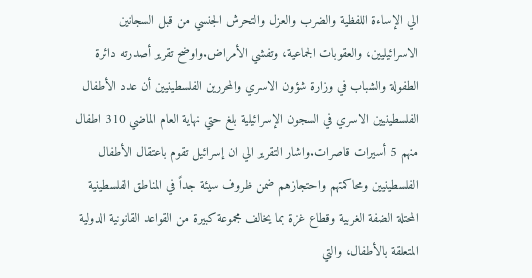الي الإساءة اللفظية والضرب والعزل والتحرش الجنسي من قبل السجانين الاسرائيليين، والعقوبات الجماعية، وتفشي الأمراض.واوضح تقرير أصدرته دائرة الطفولة والشباب في وزارة شؤون الاسري والمحررين الفلسطينيين أن عدد الأطفال الفلسطينيين الاسري في السجون الإسرائيلية بلغ حتي نهاية العام الماضي 310 اطفال منهم 5 أسيرات قاصرات.واشار التقرير الي ان إسرائيل تقوم باعتقال الأطفال الفلسطينيين ومحاكمتهم واحتجازهم ضمن ظروف سيئة جداً في المناطق الفلسطينية المحتلة الضفة الغربية وقطاع غزة بما يخالف مجموعة كبيرة من القواعد القانونية الدولية المتعلقة بالأطفال، والتي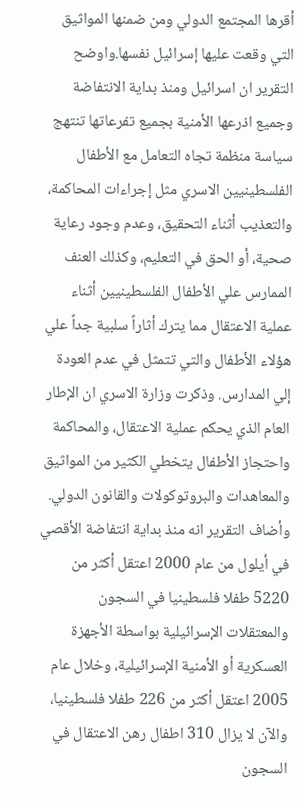أقرها المجتمع الدولي ومن ضمنها المواثيق التي وقعت عليها إسرائيل نفسها.واوضح التقرير ان اسرائيل ومنذ بداية الانتفاضة وجميع اذرعها الأمنية بجميع تفرعاتها تنتهج سياسة منظمة تجاه التعامل مع الأطفال الفلسطينيين الاسري مثل إجراءات المحاكمة، والتعذيب أثناء التحقيق، وعدم وجود رعاية صحية، أو الحق في التعليم، وكذلك العنف الممارس علي الأطفال الفلسطينيين أثناء عملية الاعتقال مما يترك أثاراً سلبية جداً علي هؤلاء الأطفال والتي تتمثل في عدم العودة إلي المدارس. وذكرت وزارة الاسري ان الإطار العام الذي يحكم عملية الاعتقال، والمحاكمة واحتجاز الأطفال يتخطي الكثير من المواثيق والمعاهدات والبروتوكولات والقانون الدولي. وأضاف التقرير انه منذ بداية انتفاضة الأقصي في أيلول من عام 2000 اعتقل أكثر من 5220 طفلا فلسطينيا في السجون والمعتقلات الإسرائيلية بواسطة الأجهزة العسكرية أو الأمنية الإسرائيلية، وخلال عام 2005 اعتقل أكثر من 226 طفلا فلسطينيا، والآن لا يزال 310 اطفال رهن الاعتقال في السجون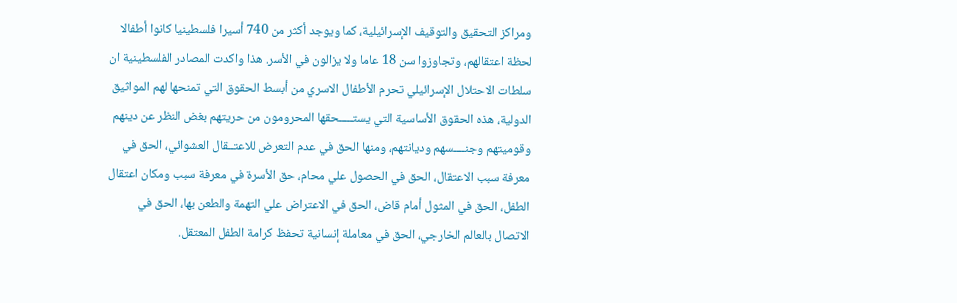ومراكز التحقيق والتوقيف الإسرائيلية، كما ويوجد أكثر من 740 أسيرا فلسطينيا كانوا أطفالا لحظة اعتقالهم، وتجاوزوا سن 18 عاما ولا يزالون في الأسر. هذا واكدت المصادر الفلسطينية ان سلطات الاحتلال الإسرائيلي تحرم الأطفال الاسري من أبسط الحقوق التي تمنحها لهم المواثيق الدولية، هذه الحقوق الأساسية التي يستـــــحقها المحرومون من حريتهم بغض النظر عن دينهم وقوميتهم وجنــــسهم وديانتهم، ومنها الحق في عدم التعرض للاعتــقال العشوائي، الحق في معرفة سبب الاعتقال، الحق في الحصول علي محام، حق الأسرة في معرفة سبب ومكان اعتقال الطفل، الحق في المثول أمام قاض، الحق في الاعتراض علي التهمة والطعن بها، الحق في الاتصال بالعالم الخارجي، الحق في معاملة إنسانية تحفظ كرامة الطفل المعتقل.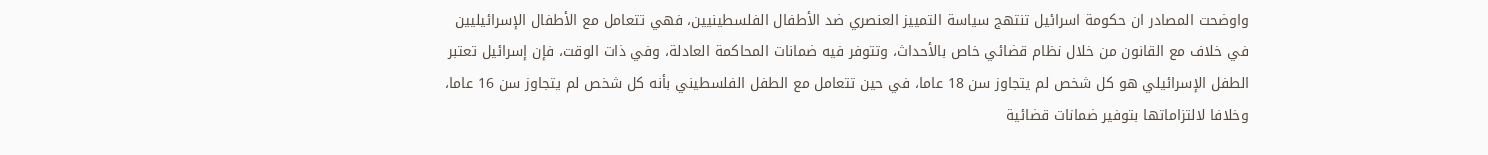واوضحت المصادر ان حكومة اسرائيل تنتهج سياسة التمييز العنصري ضد الأطفال الفلسطينيين، فهي تتعامل مع الأطفال الإسرائيليين في خلاف مع القانون من خلال نظام قضائي خاص بالأحداث، وتتوفر فيه ضمانات المحاكمة العادلة، وفي ذات الوقت، فإن إسرائيل تعتبر الطفل الإسرائيلي هو كل شخص لم يتجاوز سن 18 عاما، في حين تتعامل مع الطفل الفلسطيني بأنه كل شخص لم يتجاوز سن 16 عاما، وخلافا لالتزاماتها بتوفير ضمانات قضائية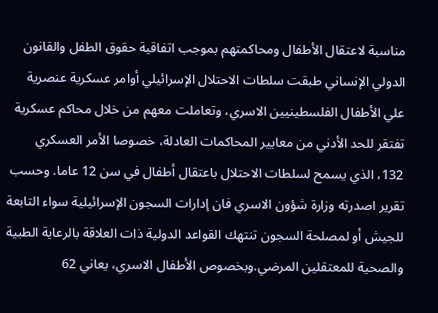مناسبة لاعتقال الأطفال ومحاكمتهم بموجب اتفاقية حقوق الطفل والقانون الدولي الإنساني طبقت سلطات الاحتلال الإسرائيلي أوامر عسكرية عنصرية علي الأطفال الفلسطينيين الاسري، وتعاملت معهم من خلال محاكم عسكرية تفتقر للحد الأدني من معايير المحاكمات العادلة، خصوصا الأمر العسكري 132، الذي يسمح لسلطات الاحتلال باعتقال أطفال في سن 12 عاما. وحسب تقرير اصدرته وزارة شؤون الاسري فان إدارات السجون الإسرائيلية سواء التابعة للجيش أو لمصلحة السجون تنتهك القواعد الدولية ذات العلاقة بالرعاية الطبية والصحية للمعتقلين المرضي.وبخصوص الأطفال الاسري، يعاني 62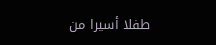طفلا أسيرا من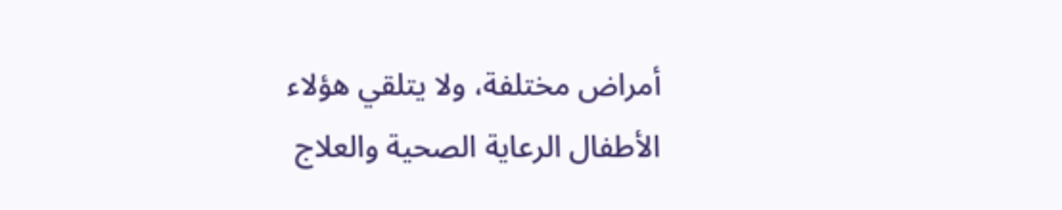أمراض مختلفة، ولا يتلقي هؤلاء الأطفال الرعاية الصحية والعلاج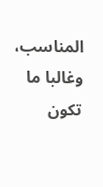المناسب، وغالبا ما تكون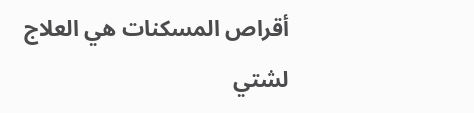أقراص المسكنات هي العلاج لشتي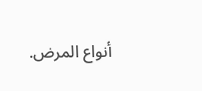أنواع المرض.